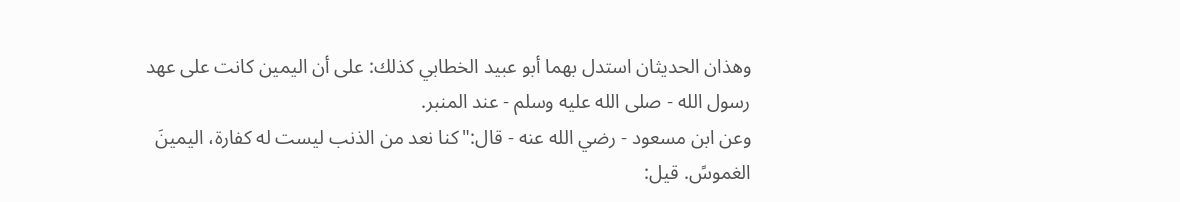وهذان الحديثان استدل بهما أبو عبيد الخطابي كذلك: على أن اليمين كانت على عهد رسول الله - صلى الله عليه وسلم - عند المنبر.
وعن ابن مسعود - رضي الله عنه - قال:"كنا نعد من الذنب ليست له كفارة، اليمينَ الغموسً. قيل: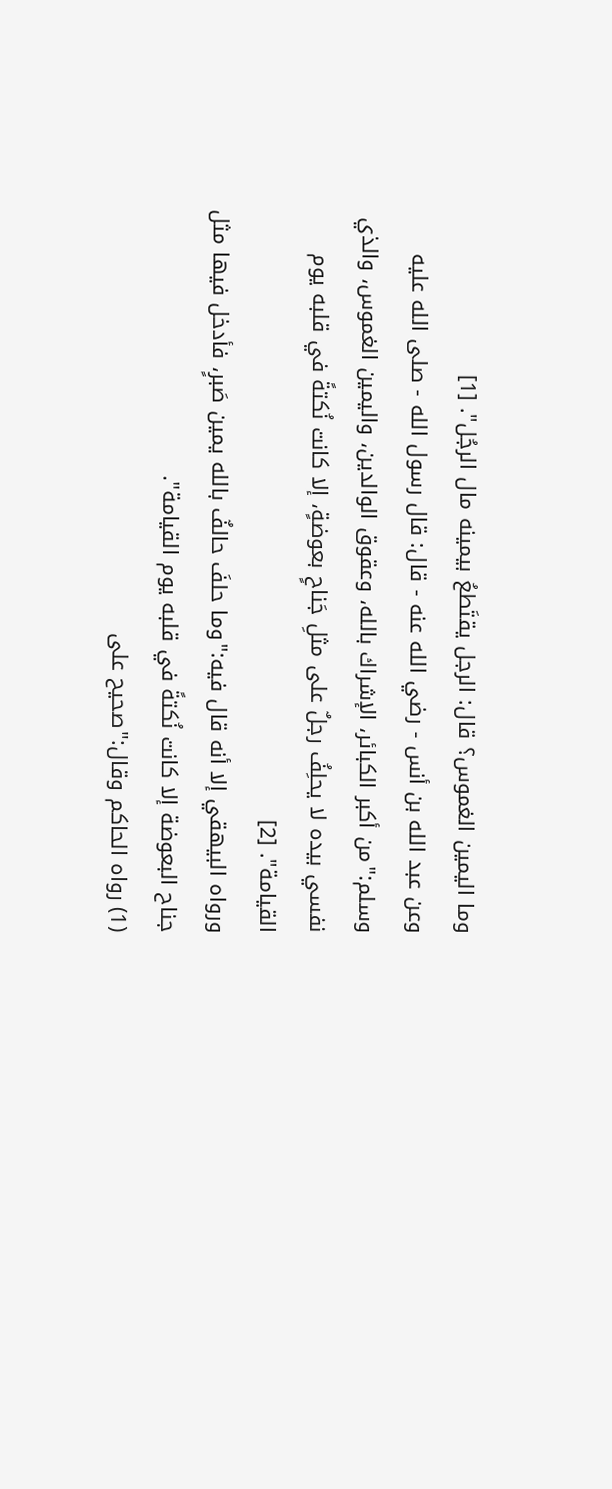وما اليمين الغموس؟ قال: الرجل يقتَطعُ بيمينه مال الرجُل". [1]
وعن عبد الله بن أنس - رضي الله عنه - قال: قال رسول الله - صلى الله عليه وسلم:"من أكبر الكبائر، الإشراك بالله، وعقوق الوالدين، واليمين الغموس، والذي نفسي بيده لا يحلِفُ رجلٌ على مثلِ جَناحٍ بعوضةٍ، إلا كانت نُكتةً في قلبه يوم القيامة". [2]
ورواه البيهقي إلا أنه قال فيه:"وما حلفَ حالفٌ بالله يمين صَبرٍ، فأدخل فيها مثل جناح البعوضة إلا كانت نُكتةً في قلبه يوم القيامة".
(1) رواه الحاكم وقال:"صحيح على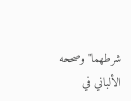شرطهما"وصححه الألباني في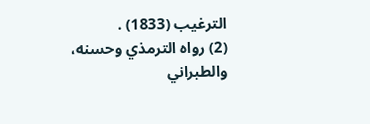الترغيب (1833) .
(2) رواه الترمذي وحسنه، والطبراني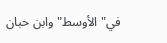في"الأوسط"وابن حبان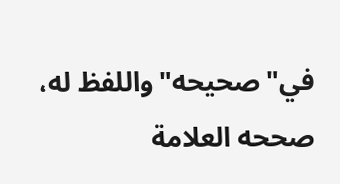في"صحيحه"واللفظ له، صححه العلامة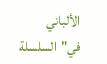الألباني في"السلسلة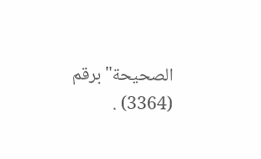الصحيحة"برقم (3364) .